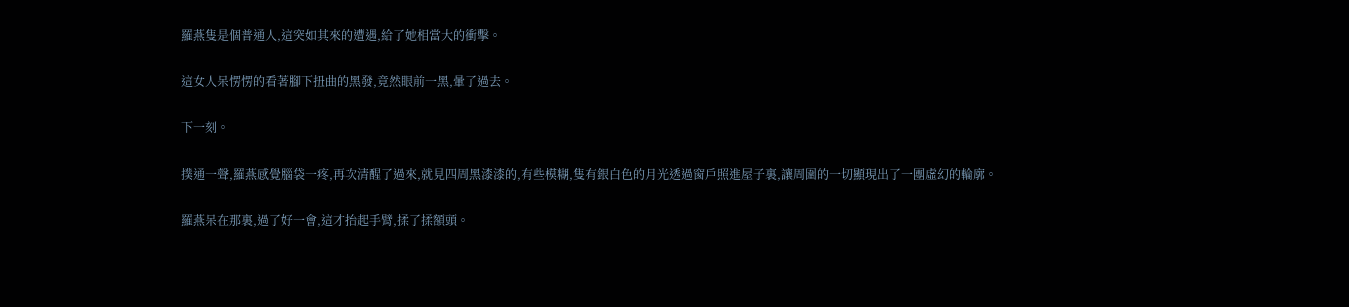羅燕隻是個普通人,這突如其來的遭遇,給了她相當大的衝擊。

這女人呆愣愣的看著腳下扭曲的黑發,竟然眼前一黑,暈了過去。

下一刻。

撲通一聲,羅燕感覺腦袋一疼,再次清醒了過來,就見四周黑漆漆的,有些模糊,隻有銀白色的月光透過窗戶照進屋子裏,讓周圍的一切顯現出了一團虛幻的輪廓。

羅燕呆在那裏,過了好一會,這才抬起手臂,揉了揉額頭。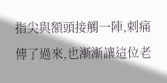指尖與額頭接觸一陣,刺痛傳了過來,也漸漸讓這位老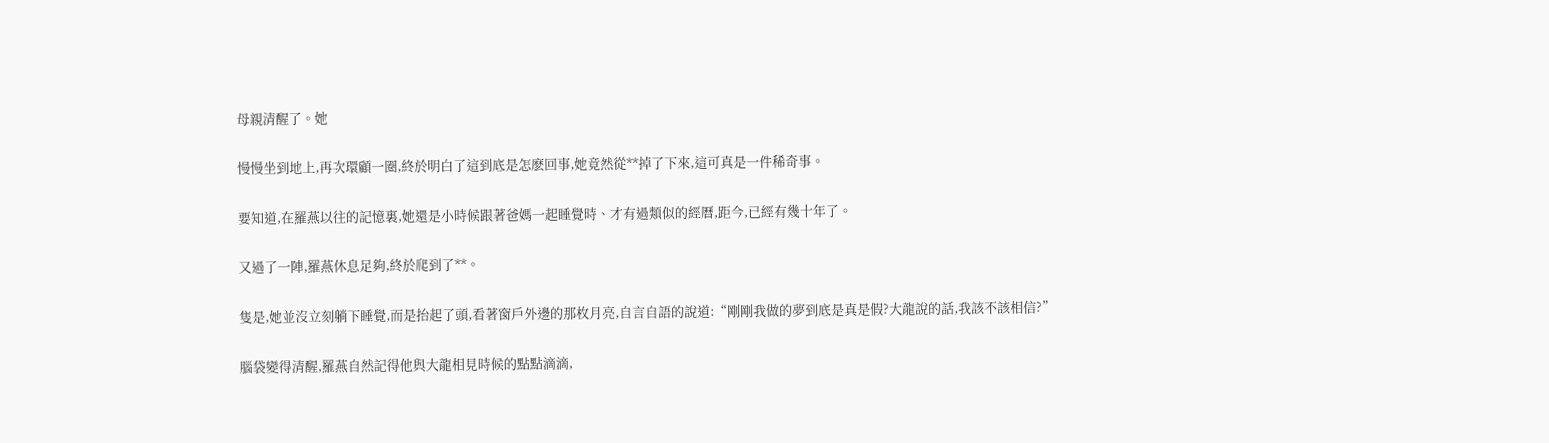母親清醒了。她

慢慢坐到地上,再次環顧一圈,終於明白了這到底是怎麽回事,她竟然從**掉了下來,這可真是一件稀奇事。

要知道,在羅燕以往的記憶裏,她還是小時候跟著爸媽一起睡覺時、才有過類似的經曆,距今,已經有幾十年了。

又過了一陣,羅燕休息足夠,終於爬到了**。

隻是,她並沒立刻躺下睡覺,而是抬起了頭,看著窗戶外邊的那枚月亮,自言自語的說道:“剛剛我做的夢到底是真是假?大龍說的話,我該不該相信?”

腦袋變得清醒,羅燕自然記得他與大龍相見時候的點點滴滴,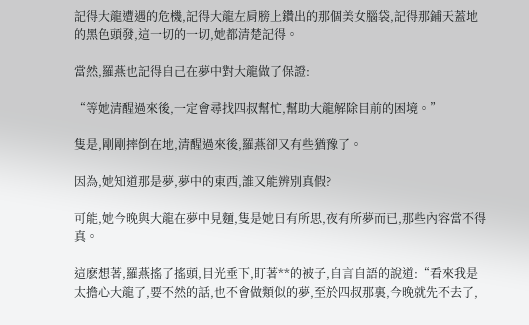記得大龍遭遇的危機,記得大龍左肩膀上鑽出的那個美女腦袋,記得那鋪天蓋地的黑色頭發,這一切的一切,她都清楚記得。

當然,羅燕也記得自己在夢中對大龍做了保證:

“等她清醒過來後,一定會尋找四叔幫忙,幫助大龍解除目前的困境。”

隻是,剛剛摔倒在地,清醒過來後,羅燕卻又有些猶豫了。

因為,她知道那是夢,夢中的東西,誰又能辨別真假?

可能,她今晚與大龍在夢中見麵,隻是她日有所思,夜有所夢而已,那些內容當不得真。

這麽想著,羅燕搖了搖頭,目光垂下,盯著**的被子,自言自語的說道:“看來我是太擔心大龍了,要不然的話,也不會做類似的夢,至於四叔那裏,今晚就先不去了,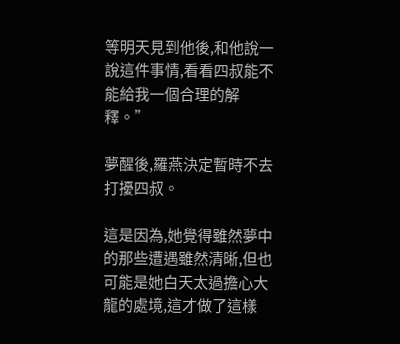等明天見到他後,和他說一說這件事情,看看四叔能不能給我一個合理的解釋。”

夢醒後,羅燕決定暫時不去打擾四叔。

這是因為,她覺得雖然夢中的那些遭遇雖然清晰,但也可能是她白天太過擔心大龍的處境,這才做了這樣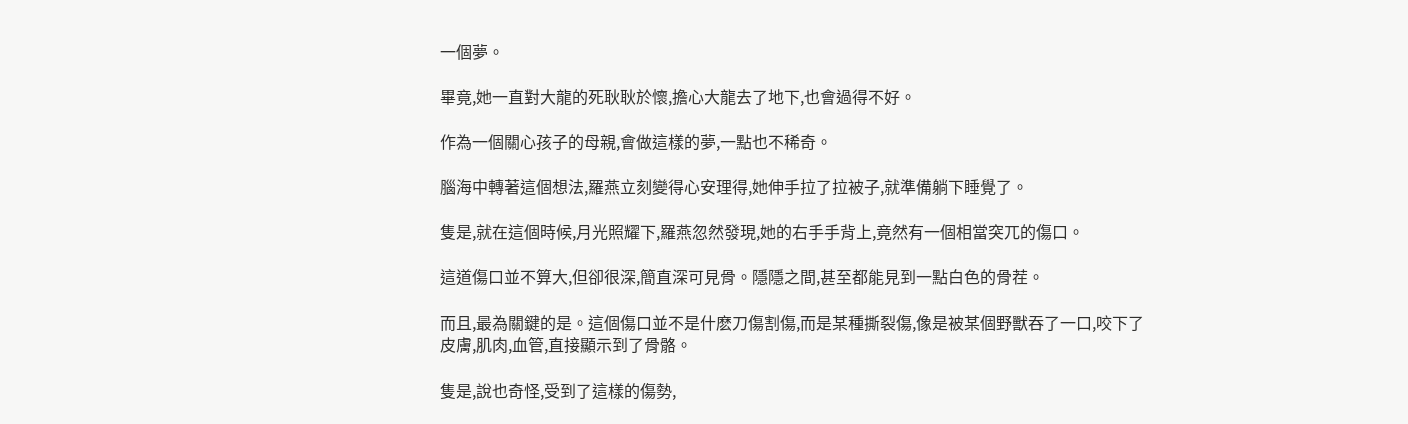一個夢。

畢竟,她一直對大龍的死耿耿於懷,擔心大龍去了地下,也會過得不好。

作為一個關心孩子的母親,會做這樣的夢,一點也不稀奇。

腦海中轉著這個想法,羅燕立刻變得心安理得,她伸手拉了拉被子,就準備躺下睡覺了。

隻是,就在這個時候,月光照耀下,羅燕忽然發現,她的右手手背上,竟然有一個相當突兀的傷口。

這道傷口並不算大,但卻很深,簡直深可見骨。隱隱之間,甚至都能見到一點白色的骨茬。

而且,最為關鍵的是。這個傷口並不是什麽刀傷割傷,而是某種撕裂傷,像是被某個野獸吞了一口,咬下了皮膚,肌肉,血管,直接顯示到了骨骼。

隻是,說也奇怪,受到了這樣的傷勢,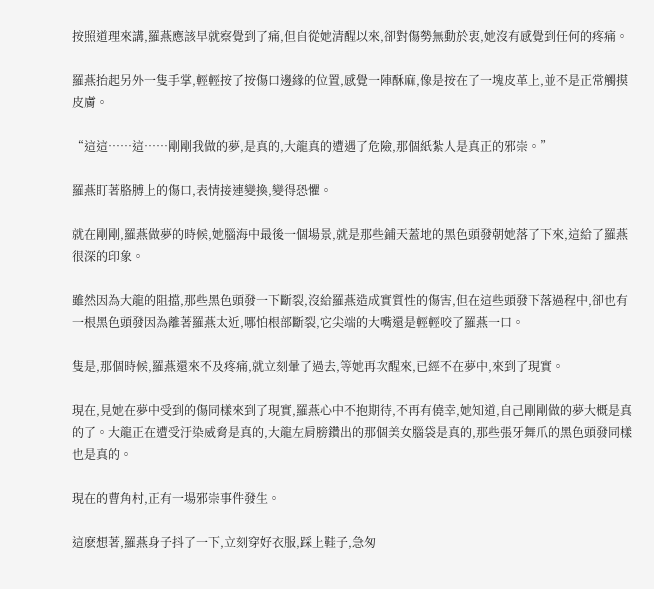按照道理來講,羅燕應該早就察覺到了痛,但自從她清醒以來,卻對傷勢無動於衷,她沒有感覺到任何的疼痛。

羅燕抬起另外一隻手掌,輕輕按了按傷口邊緣的位置,感覺一陣酥麻,像是按在了一塊皮革上,並不是正常觸摸皮膚。

“這這……這……剛剛我做的夢,是真的,大龍真的遭遇了危險,那個紙紮人是真正的邪崇。”

羅燕盯著胳膊上的傷口,表情接連變換,變得恐懼。

就在剛剛,羅燕做夢的時候,她腦海中最後一個場景,就是那些鋪天蓋地的黑色頭發朝她落了下來,這給了羅燕很深的印象。

雖然因為大龍的阻擋,那些黑色頭發一下斷裂,沒給羅燕造成實質性的傷害,但在這些頭發下落過程中,卻也有一根黑色頭發因為離著羅燕太近,哪怕根部斷裂,它尖端的大嘴還是輕輕咬了羅燕一口。

隻是,那個時候,羅燕還來不及疼痛,就立刻暈了過去,等她再次醒來,已經不在夢中,來到了現實。

現在,見她在夢中受到的傷同樣來到了現實,羅燕心中不抱期待,不再有僥幸,她知道,自己剛剛做的夢大概是真的了。大龍正在遭受汙染威脅是真的,大龍左肩膀鑽出的那個美女腦袋是真的,那些張牙舞爪的黑色頭發同樣也是真的。

現在的曹角村,正有一場邪崇事件發生。

這麽想著,羅燕身子抖了一下,立刻穿好衣服,踩上鞋子,急匆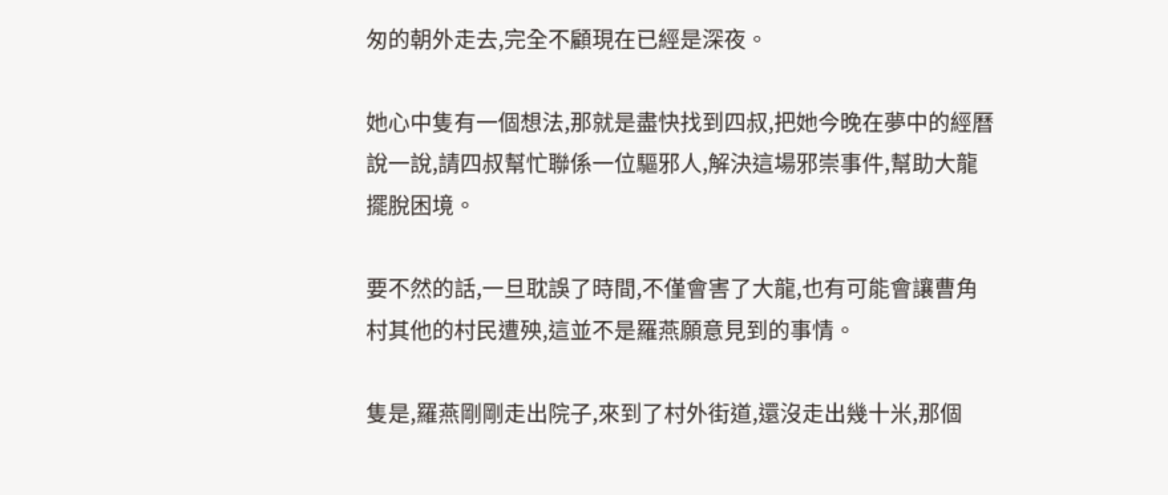匆的朝外走去,完全不顧現在已經是深夜。

她心中隻有一個想法,那就是盡快找到四叔,把她今晚在夢中的經曆說一說,請四叔幫忙聯係一位驅邪人,解決這場邪崇事件,幫助大龍擺脫困境。

要不然的話,一旦耽誤了時間,不僅會害了大龍,也有可能會讓曹角村其他的村民遭殃,這並不是羅燕願意見到的事情。

隻是,羅燕剛剛走出院子,來到了村外街道,還沒走出幾十米,那個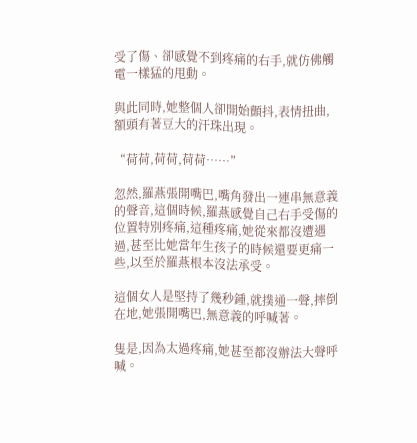受了傷、卻感覺不到疼痛的右手,就仿佛觸電一樣猛的甩動。

與此同時,她整個人卻開始顫抖,表情扭曲,額頭有著豆大的汗珠出現。

“荷荷,荷荷,荷荷……”

忽然,羅燕張開嘴巴,嘴角發出一連串無意義的聲音,這個時候,羅燕感覺自己右手受傷的位置特別疼痛,這種疼痛,她從來都沒遭遇過,甚至比她當年生孩子的時候還要更痛一些,以至於羅燕根本沒法承受。

這個女人是堅持了幾秒鍾,就撲通一聲,摔倒在地,她張開嘴巴,無意義的呼喊著。

隻是,因為太過疼痛,她甚至都沒辦法大聲呼喊。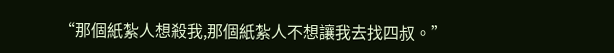“那個紙紮人想殺我,那個紙紮人不想讓我去找四叔。”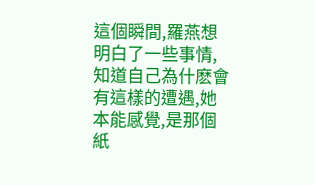這個瞬間,羅燕想明白了一些事情,知道自己為什麽會有這樣的遭遇,她本能感覺,是那個紙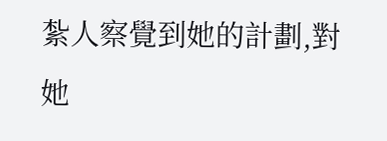紮人察覺到她的計劃,對她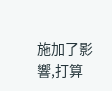施加了影響,打算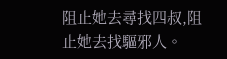阻止她去尋找四叔,阻止她去找驅邪人。